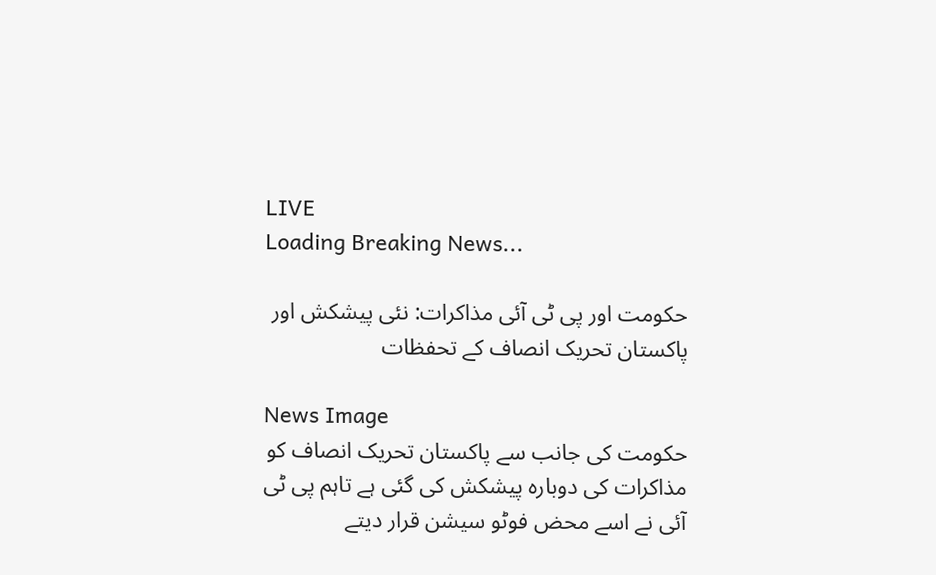LIVE
Loading Breaking News...

حکومت اور پی ٹی آئی مذاکرات: نئی پیشکش اور پاکستان تحریک انصاف کے تحفظات

News Image
حکومت کی جانب سے پاکستان تحریک انصاف کو مذاکرات کی دوبارہ پیشکش کی گئی ہے تاہم پی ٹی آئی نے اسے محض فوٹو سیشن قرار دیتے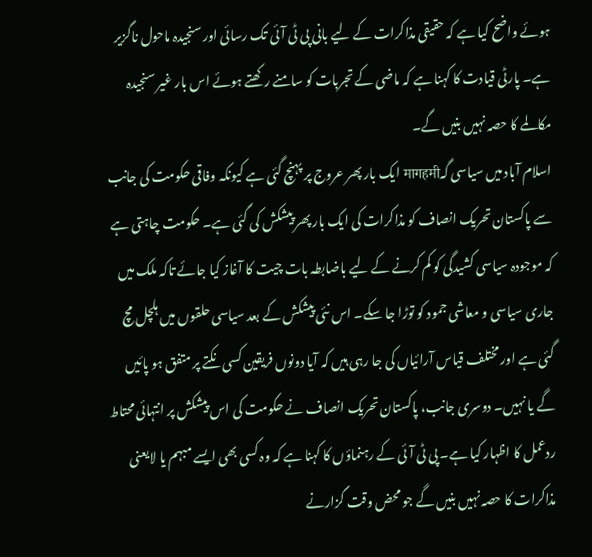ہوئے واضح کیا ہے کہ حقیقی مذاکرات کے لیے بانی پی ٹی آئی تک رسائی اور سنجیدہ ماحول ناگزیر ہے۔ پارٹی قیادت کا کہنا ہے کہ ماضی کے تجربات کو سامنے رکھتے ہوئے اس بار غیر سنجیدہ مکالمے کا حصہ نہیں بنیں گے۔
اسلام آباد میں سیاسی گہमागहमी ایک بار پھر عروج پر پہنچ گئی ہے کیونکہ وفاقی حکومت کی جانب سے پاکستان تحریک انصاف کو مذاکرات کی ایک بار پھر پیشکش کی گئی ہے۔ حکومت چاہتی ہے کہ موجودہ سیاسی کشیدگی کو کم کرنے کے لیے باضابطہ بات چیت کا آغاز کیا جائے تاکہ ملک میں جاری سیاسی و معاشی جمود کو توڑا جا سکے۔ اس نئی پیشکش کے بعد سیاسی حلقوں میں ہلچل مچ گئی ہے اور مختلف قیاس آرائیاں کی جا رہی ہیں کہ آیا دونوں فریقین کسی نکتے پر متفق ہو پائیں گے یا نہیں۔ دوسری جانب، پاکستان تحریک انصاف نے حکومت کی اس پیشکش پر انتہائی محتاط ردعمل کا اظہار کیا ہے۔ پی ٹی آئی کے رہنماؤں کا کہنا ہے کہ وہ کسی بھی ایسے مبہم یا لایعنی مذاکرات کا حصہ نہیں بنیں گے جو محض وقت گزارنے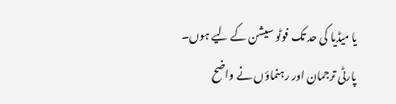یا میڈیا کی حد تک فوٹو سیشن کے لیے ہوں۔ پارٹی ترجمان اور رہنماؤں نے واضح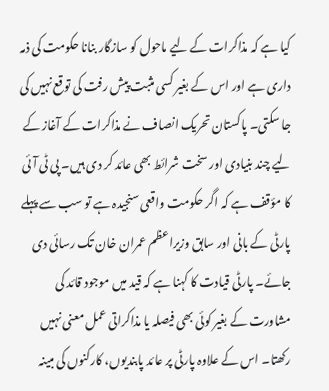کیا ہے کہ مذاکرات کے لیے ماحول کو سازگار بنانا حکومت کی ذمہ داری ہے اور اس کے بغیر کسی مثبت پیش رفت کی توقع نہیں کی جا سکتی۔ پاکستان تحریک انصاف نے مذاکرات کے آغاز کے لیے چند بنیادی اور سخت شرائط بھی عائد کر دی ہیں۔ پی ٹی آئی کا مؤقف ہے کہ اگر حکومت واقعی سنجیدہ ہے تو سب سے پہلے پارٹی کے بانی اور سابق وزیراعظم عمران خان تک رسائی دی جائے۔ پارٹی قیادت کا کہنا ہے کہ قید میں موجود قائد کی مشاورت کے بغیر کوئی بھی فیصلہ یا مذاکراتی عمل معنی نہیں رکھتا۔ اس کے علاوہ پارٹی پر عائد پابندیوں، کارکنوں کی مبینہ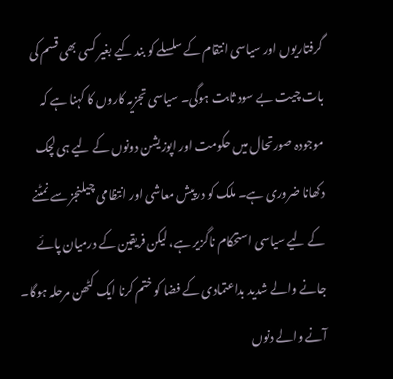گرفتاریوں اور سیاسی انتقام کے سلسلے کو بند کیے بغیر کسی بھی قسم کی بات چیت بے سود ثابت ہوگی۔ سیاسی تجزیہ کاروں کا کہنا ہے کہ موجودہ صورتحال میں حکومت اور اپوزیشن دونوں کے لیے ہی لچک دکھانا ضروری ہے۔ ملک کو درپیش معاشی اور انتظامی چیلنجز سے نمٹنے کے لیے سیاسی استحکام ناگزیر ہے، لیکن فریقین کے درمیان پائے جانے والے شدید بداعتمادی کے فضا کو ختم کرنا ایک کٹھن مرحلہ ہوگا۔ آنے والے دنوں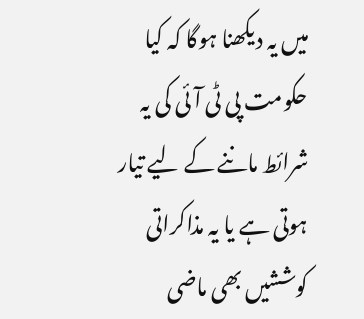میں یہ دیکھنا ہوگا کہ کیا حکومت پی ٹی آئی کی یہ شرائط ماننے کے لیے تیار ہوتی ہے یا یہ مذاکراتی کوششیں بھی ماضی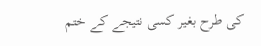کی طرح بغیر کسی نتیجے کے ختم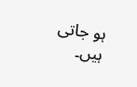ہو جاتی ہیں۔